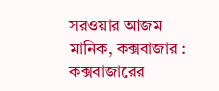সরওয়ার আজম মানিক, কক্সবাজার : কক্সবাজারের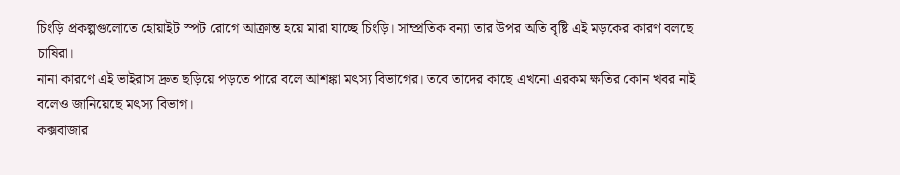চিংড়ি প্রকল্পগুলোতে হোয়াইট স্পট রোগে আক্রান্ত হয়ে মারা যাচ্ছে চিংড়ি। সাম্প্রতিক বন্যা তার উপর অতি বৃষ্টি এই মড়কের কারণ বলছে চাষিরা।
নানা কারণে এই ভাইরাস দ্রুত ছড়িয়ে পড়তে পারে বলে আশঙ্কা মৎস্য বিভাগের। তবে তাদের কাছে এখনো এরকম ক্ষতির কোন খবর নাই বলেও জানিয়েছে মৎস্য বিভাগ।
কক্সবাজার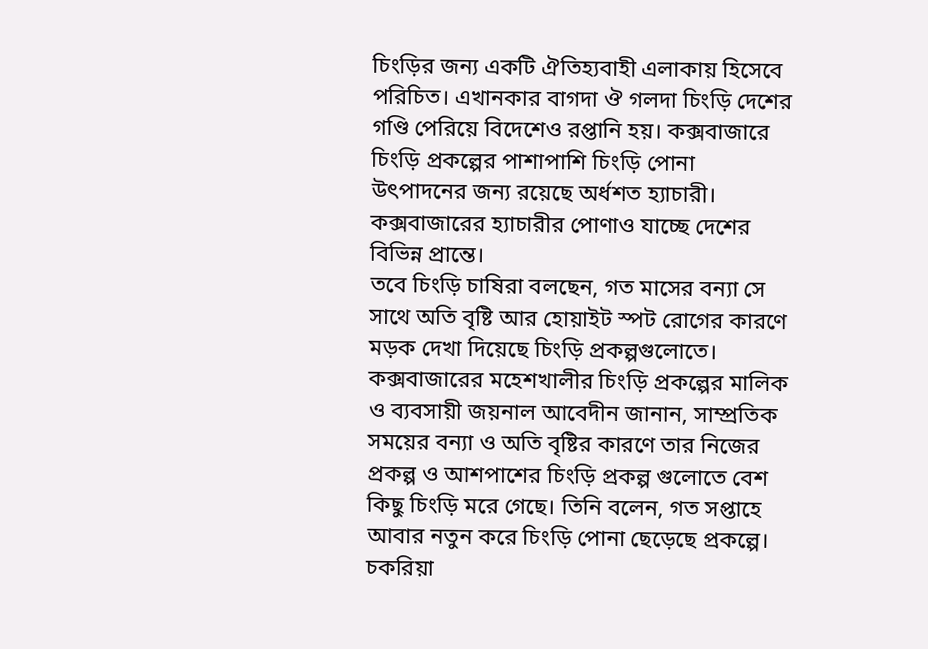চিংড়ির জন্য একটি ঐতিহ্যবাহী এলাকায় হিসেবে পরিচিত। এখানকার বাগদা ঔ গলদা চিংড়ি দেশের গণ্ডি পেরিয়ে বিদেশেও রপ্তানি হয়। কক্সবাজারে চিংড়ি প্রকল্পের পাশাপাশি চিংড়ি পোনা উৎপাদনের জন্য রয়েছে অর্ধশত হ্যাচারী। কক্সবাজারের হ্যাচারীর পোণাও যাচ্ছে দেশের বিভিন্ন প্রান্তে।
তবে চিংড়ি চাষিরা বলছেন, গত মাসের বন্যা সে সাথে অতি বৃষ্টি আর হোয়াইট স্পট রোগের কারণে মড়ক দেখা দিয়েছে চিংড়ি প্রকল্পগুলোতে।
কক্সবাজারের মহেশখালীর চিংড়ি প্রকল্পের মালিক ও ব্যবসায়ী জয়নাল আবেদীন জানান, সাম্প্রতিক সময়ের বন্যা ও অতি বৃষ্টির কারণে তার নিজের প্রকল্প ও আশপাশের চিংড়ি প্রকল্প গুলোতে বেশ কিছু চিংড়ি মরে গেছে। তিনি বলেন, গত সপ্তাহে আবার নতুন করে চিংড়ি পোনা ছেড়েছে প্রকল্পে।
চকরিয়া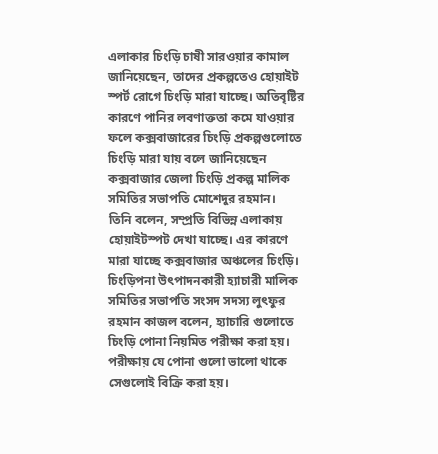এলাকার চিংড়ি চাষী সারওয়ার কামাল জানিয়েছেন, তাদের প্রকল্পতেও হোয়াইট স্পর্ট রোগে চিংড়ি মারা যাচ্ছে। অতিবৃষ্টির কারণে পানির লবণাক্ততা কমে যাওয়ার ফলে কক্সবাজারের চিংড়ি প্রকল্পগুলোতে চিংড়ি মারা যায় বলে জানিয়েছেন কক্সবাজার জেলা চিংড়ি প্রকল্প মালিক সমিতির সভাপতি মোশেদুর রহমান।
তিনি বলেন, সম্প্রতি বিভিন্ন এলাকায় হোয়াইটস্পট দেখা যাচ্ছে। এর কারণে মারা যাচ্ছে কক্সবাজার অঞ্চলের চিংড়ি।
চিংড়িপনা উৎপাদনকারী হ্যাচারী মালিক সমিতির সভাপতি সংসদ সদস্য লুৎফুর রহমান কাজল বলেন, হ্যাচারি গুলোতে চিংড়ি পোনা নিয়মিত পরীক্ষা করা হয়। পরীক্ষায় যে পোনা গুলো ভালো থাকে সেগুলোই বিক্রি করা হয়।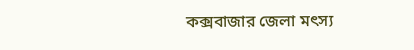কক্সবাজার জেলা মৎস্য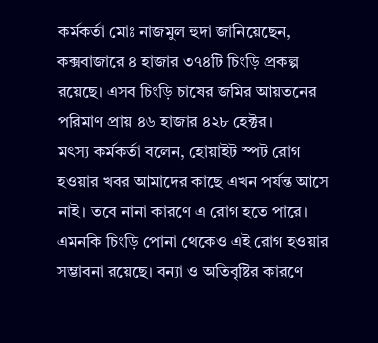কর্মকর্তা মোঃ নাজমুল হুদা জানিয়েছেন, কক্সবাজারে ৪ হাজার ৩৭৪টি চিংড়ি প্রকল্প রয়েছে। এসব চিংড়ি চাষের জমির আয়তনের পরিমাণ প্রায় ৪৬ হাজার ৪২৮ হেক্টর।
মৎস্য কর্মকর্তা বলেন, হোয়াইট স্পট রোগ হওয়ার খবর আমাদের কাছে এখন পর্যন্ত আসে নাই। তবে নানা কারণে এ রোগ হতে পারে। এমনকি চিংড়ি পোনা থেকেও এই রোগ হওয়ার সম্ভাবনা রয়েছে। বন্যা ও অতিবৃষ্টির কারণে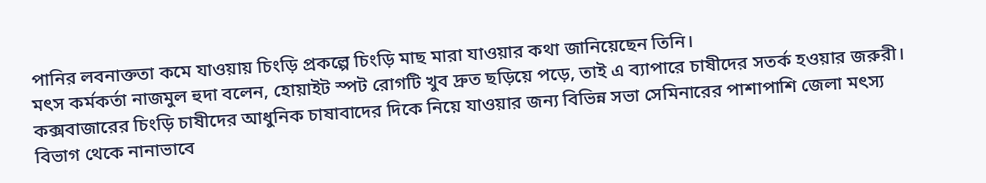পানির লবনাক্ততা কমে যাওয়ায় চিংড়ি প্রকল্পে চিংড়ি মাছ মারা যাওয়ার কথা জানিয়েছেন তিনি।
মৎস কর্মকর্তা নাজমুল হুদা বলেন, হোয়াইট স্পট রোগটি খুব দ্রুত ছড়িয়ে পড়ে, তাই এ ব্যাপারে চাষীদের সতর্ক হওয়ার জরুরী। কক্সবাজারের চিংড়ি চাষীদের আধুনিক চাষাবাদের দিকে নিয়ে যাওয়ার জন্য বিভিন্ন সভা সেমিনারের পাশাপাশি জেলা মৎস্য বিভাগ থেকে নানাভাবে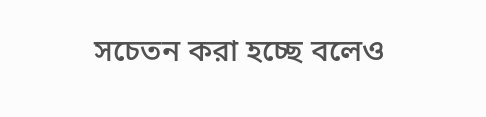সচেতন করা হচ্ছে বলেও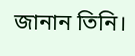জানান তিনি।